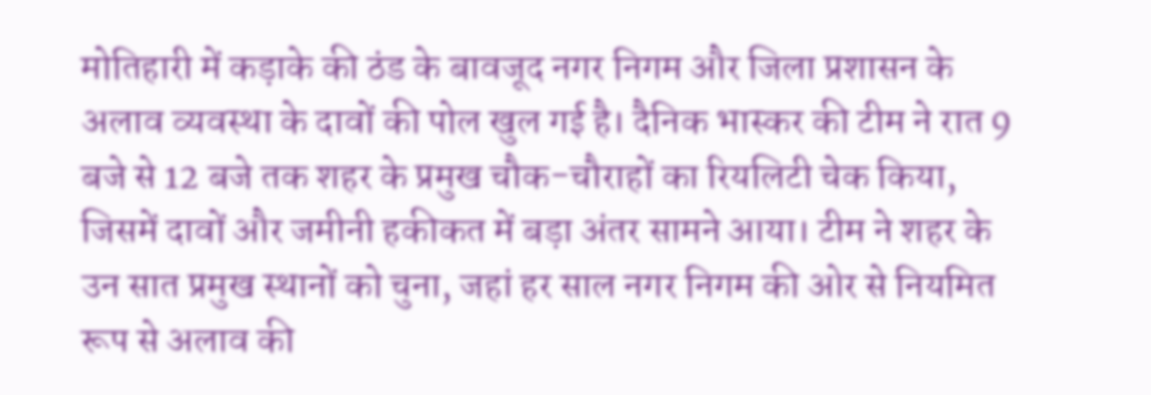मोतिहारी में कड़ाके की ठंड के बावजूद नगर निगम और जिला प्रशासन के अलाव व्यवस्था के दावों की पोल खुल गई है। दैनिक भास्कर की टीम ने रात 9 बजे से 12 बजे तक शहर के प्रमुख चौक-चौराहों का रियलिटी चेक किया, जिसमें दावों और जमीनी हकीकत में बड़ा अंतर सामने आया। टीम ने शहर के उन सात प्रमुख स्थानों को चुना, जहां हर साल नगर निगम की ओर से नियमित रूप से अलाव की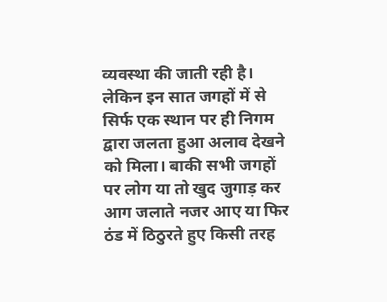व्यवस्था की जाती रही है। लेकिन इन सात जगहों में से सिर्फ एक स्थान पर ही निगम द्वारा जलता हुआ अलाव देखने को मिला। बाकी सभी जगहों पर लोग या तो खुद जुगाड़ कर आग जलाते नजर आए या फिर ठंड में ठिठुरते हुए किसी तरह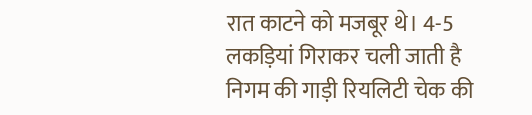रात काटने को मजबूर थे। 4-5 लकड़ियां गिराकर चली जाती है निगम की गाड़ी रियलिटी चेक की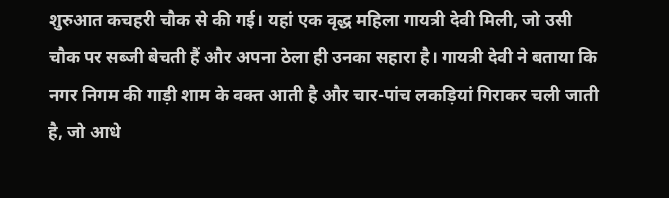शुरुआत कचहरी चौक से की गई। यहां एक वृद्ध महिला गायत्री देवी मिली, जो उसी चौक पर सब्जी बेचती हैं और अपना ठेला ही उनका सहारा है। गायत्री देवी ने बताया कि नगर निगम की गाड़ी शाम के वक्त आती है और चार-पांच लकड़ियां गिराकर चली जाती है, जो आधे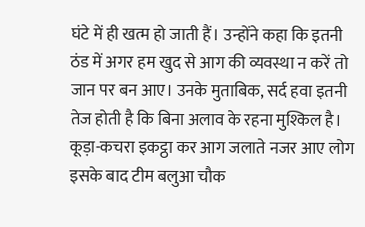घंटे में ही खत्म हो जाती हैं। उन्होंने कहा कि इतनी ठंड में अगर हम खुद से आग की व्यवस्था न करें तो जान पर बन आए। उनके मुताबिक, सर्द हवा इतनी तेज होती है कि बिना अलाव के रहना मुश्किल है। कूड़ा-कचरा इकट्ठा कर आग जलाते नजर आए लोग इसके बाद टीम बलुआ चौक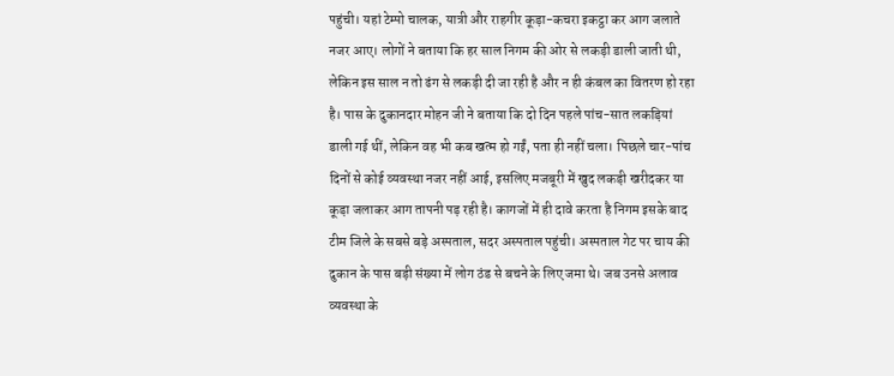पहुंची। यहां टेम्पो चालक, यात्री और राहगीर कूड़ा-कचरा इकट्ठा कर आग जलाते नजर आए। लोगों ने बताया कि हर साल निगम की ओर से लकड़ी डाली जाती थी, लेकिन इस साल न तो ढंग से लकड़ी दी जा रही है और न ही कंबल का वितरण हो रहा है। पास के दुकानदार मोहन जी ने बताया कि दो दिन पहले पांच-सात लकड़ियां डाली गई थीं, लेकिन वह भी कब खत्म हो गईं, पता ही नहीं चला। पिछले चार-पांच दिनों से कोई व्यवस्था नजर नहीं आई, इसलिए मजबूरी में खुद लकड़ी खरीदकर या कूड़ा जलाकर आग तापनी पड़ रही है। कागजों में ही दावे करता है निगम इसके बाद टीम जिले के सबसे बड़े अस्पताल, सदर अस्पताल पहुंची। अस्पताल गेट पर चाय की दुकान के पास बड़ी संख्या में लोग ठंड से बचने के लिए जमा थे। जब उनसे अलाव व्यवस्था के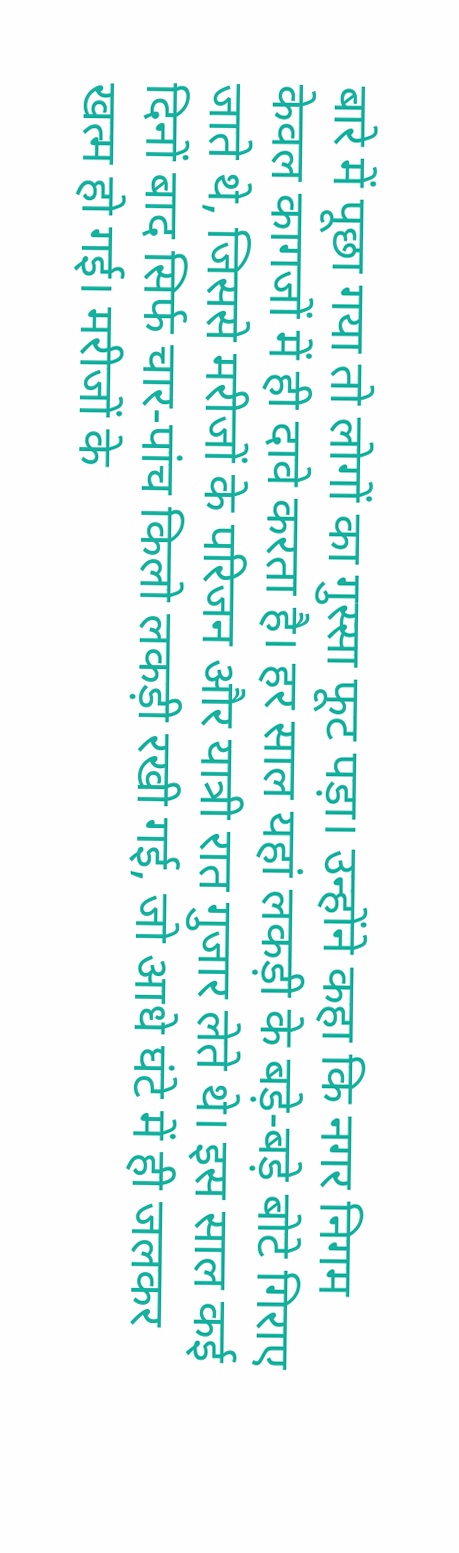बारे में पूछा गया तो लोगों का गुस्सा फूट पड़ा। उन्होंने कहा कि नगर निगम केवल कागजों में ही दावे करता है। हर साल यहां लकड़ी के बड़े-बड़े बोटे गिराए जाते थे, जिससे मरीजों के परिजन और यात्री रात गुजार लेते थे। इस साल कई दिनों बाद सिर्फ चार-पांच किलो लकड़ी रखी गई, जो आधे घंटे में ही जलकर खत्म हो गई। मरीजों के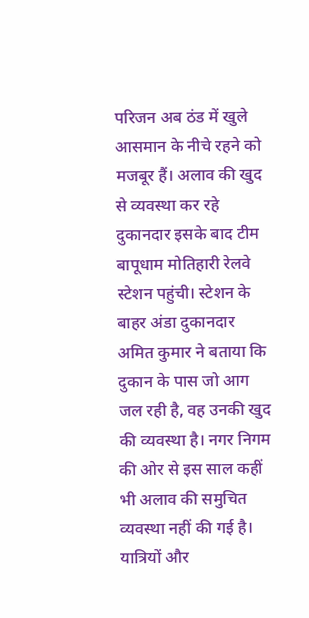परिजन अब ठंड में खुले आसमान के नीचे रहने को मजबूर हैं। अलाव की खुद से व्यवस्था कर रहे दुकानदार इसके बाद टीम बापूधाम मोतिहारी रेलवे स्टेशन पहुंची। स्टेशन के बाहर अंडा दुकानदार अमित कुमार ने बताया कि दुकान के पास जो आग जल रही है, वह उनकी खुद की व्यवस्था है। नगर निगम की ओर से इस साल कहीं भी अलाव की समुचित व्यवस्था नहीं की गई है। यात्रियों और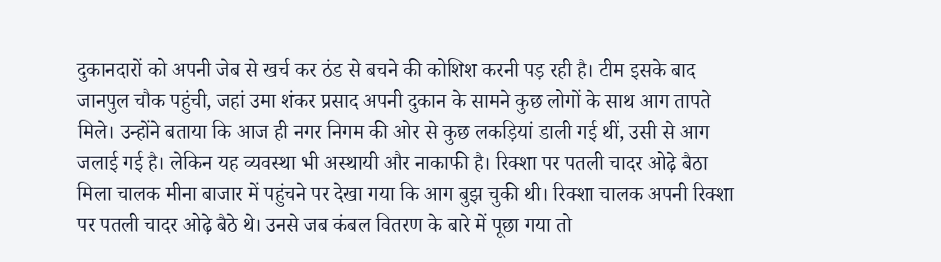दुकानदारों को अपनी जेब से खर्च कर ठंड से बचने की कोशिश करनी पड़ रही है। टीम इसके बाद जानपुल चौक पहुंची, जहां उमा शंकर प्रसाद अपनी दुकान के सामने कुछ लोगों के साथ आग तापते मिले। उन्होंने बताया कि आज ही नगर निगम की ओर से कुछ लकड़ियां डाली गई थीं, उसी से आग जलाई गई है। लेकिन यह व्यवस्था भी अस्थायी और नाकाफी है। रिक्शा पर पतली चादर ओढ़े बैठा मिला चालक मीना बाजार में पहुंचने पर देखा गया कि आग बुझ चुकी थी। रिक्शा चालक अपनी रिक्शा पर पतली चादर ओढ़े बैठे थे। उनसे जब कंबल वितरण के बारे में पूछा गया तो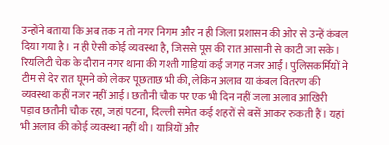उन्होंने बताया कि अब तक न तो नगर निगम और न ही जिला प्रशासन की ओर से उन्हें कंबल दिया गया है। न ही ऐसी कोई व्यवस्था है, जिससे पूस की रात आसानी से काटी जा सके। रियलिटी चेक के दौरान नगर थाना की गश्ती गाड़ियां कई जगह नजर आईं। पुलिसकर्मियों ने टीम से देर रात घूमने को लेकर पूछताछ भी की, लेकिन अलाव या कंबल वितरण की व्यवस्था कहीं नजर नहीं आई। छतौनी चौक पर एक भी दिन नहीं जला अलाव आखिरी पड़ाव छतौनी चौक रहा, जहां पटना, दिल्ली समेत कई शहरों से बसें आकर रुकती हैं। यहां भी अलाव की कोई व्यवस्था नहीं थी। यात्रियों और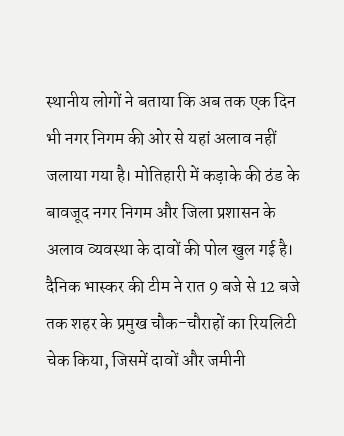स्थानीय लोगों ने बताया कि अब तक एक दिन भी नगर निगम की ओर से यहां अलाव नहीं जलाया गया है। मोतिहारी में कड़ाके की ठंड के बावजूद नगर निगम और जिला प्रशासन के अलाव व्यवस्था के दावों की पोल खुल गई है। दैनिक भास्कर की टीम ने रात 9 बजे से 12 बजे तक शहर के प्रमुख चौक-चौराहों का रियलिटी चेक किया, जिसमें दावों और जमीनी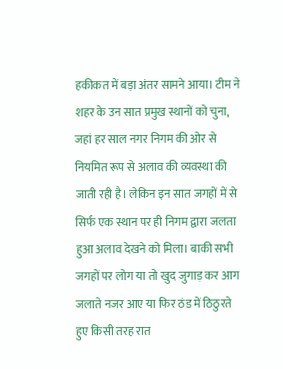हकीकत में बड़ा अंतर सामने आया। टीम ने शहर के उन सात प्रमुख स्थानों को चुना, जहां हर साल नगर निगम की ओर से नियमित रूप से अलाव की व्यवस्था की जाती रही है। लेकिन इन सात जगहों में से सिर्फ एक स्थान पर ही निगम द्वारा जलता हुआ अलाव देखने को मिला। बाकी सभी जगहों पर लोग या तो खुद जुगाड़ कर आग जलाते नजर आए या फिर ठंड में ठिठुरते हुए किसी तरह रात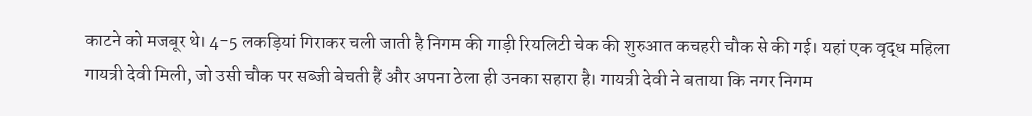काटने को मजबूर थे। 4-5 लकड़ियां गिराकर चली जाती है निगम की गाड़ी रियलिटी चेक की शुरुआत कचहरी चौक से की गई। यहां एक वृद्ध महिला गायत्री देवी मिली, जो उसी चौक पर सब्जी बेचती हैं और अपना ठेला ही उनका सहारा है। गायत्री देवी ने बताया कि नगर निगम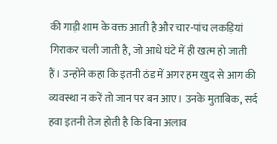की गाड़ी शाम के वक्त आती है और चार-पांच लकड़ियां गिराकर चली जाती है, जो आधे घंटे में ही खत्म हो जाती हैं। उन्होंने कहा कि इतनी ठंड में अगर हम खुद से आग की व्यवस्था न करें तो जान पर बन आए। उनके मुताबिक, सर्द हवा इतनी तेज होती है कि बिना अलाव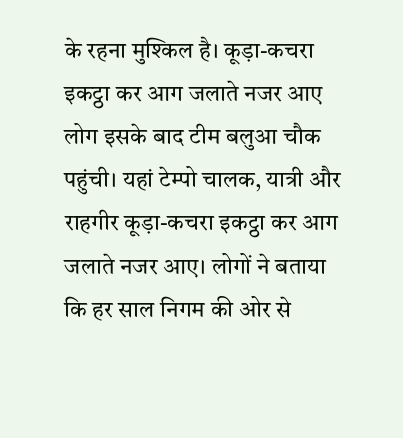के रहना मुश्किल है। कूड़ा-कचरा इकट्ठा कर आग जलाते नजर आए लोग इसके बाद टीम बलुआ चौक पहुंची। यहां टेम्पो चालक, यात्री और राहगीर कूड़ा-कचरा इकट्ठा कर आग जलाते नजर आए। लोगों ने बताया कि हर साल निगम की ओर से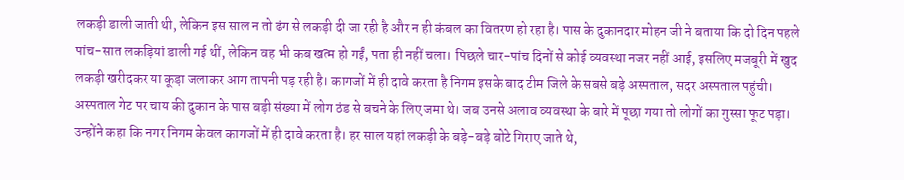लकड़ी डाली जाती थी, लेकिन इस साल न तो ढंग से लकड़ी दी जा रही है और न ही कंबल का वितरण हो रहा है। पास के दुकानदार मोहन जी ने बताया कि दो दिन पहले पांच-सात लकड़ियां डाली गई थीं, लेकिन वह भी कब खत्म हो गईं, पता ही नहीं चला। पिछले चार-पांच दिनों से कोई व्यवस्था नजर नहीं आई, इसलिए मजबूरी में खुद लकड़ी खरीदकर या कूड़ा जलाकर आग तापनी पड़ रही है। कागजों में ही दावे करता है निगम इसके बाद टीम जिले के सबसे बड़े अस्पताल, सदर अस्पताल पहुंची। अस्पताल गेट पर चाय की दुकान के पास बड़ी संख्या में लोग ठंड से बचने के लिए जमा थे। जब उनसे अलाव व्यवस्था के बारे में पूछा गया तो लोगों का गुस्सा फूट पड़ा। उन्होंने कहा कि नगर निगम केवल कागजों में ही दावे करता है। हर साल यहां लकड़ी के बड़े-बड़े बोटे गिराए जाते थे,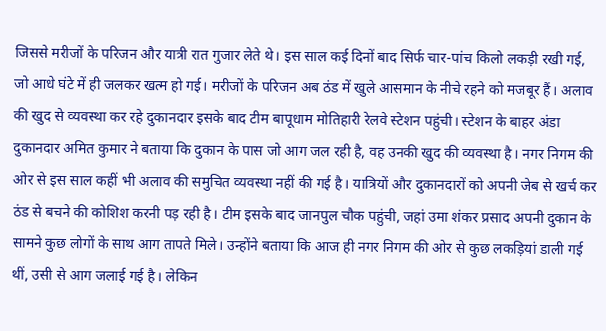जिससे मरीजों के परिजन और यात्री रात गुजार लेते थे। इस साल कई दिनों बाद सिर्फ चार-पांच किलो लकड़ी रखी गई, जो आधे घंटे में ही जलकर खत्म हो गई। मरीजों के परिजन अब ठंड में खुले आसमान के नीचे रहने को मजबूर हैं। अलाव की खुद से व्यवस्था कर रहे दुकानदार इसके बाद टीम बापूधाम मोतिहारी रेलवे स्टेशन पहुंची। स्टेशन के बाहर अंडा दुकानदार अमित कुमार ने बताया कि दुकान के पास जो आग जल रही है, वह उनकी खुद की व्यवस्था है। नगर निगम की ओर से इस साल कहीं भी अलाव की समुचित व्यवस्था नहीं की गई है। यात्रियों और दुकानदारों को अपनी जेब से खर्च कर ठंड से बचने की कोशिश करनी पड़ रही है। टीम इसके बाद जानपुल चौक पहुंची, जहां उमा शंकर प्रसाद अपनी दुकान के सामने कुछ लोगों के साथ आग तापते मिले। उन्होंने बताया कि आज ही नगर निगम की ओर से कुछ लकड़ियां डाली गई थीं, उसी से आग जलाई गई है। लेकिन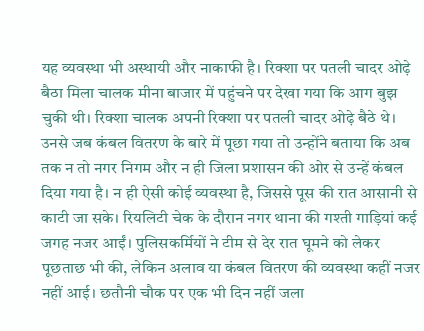यह व्यवस्था भी अस्थायी और नाकाफी है। रिक्शा पर पतली चादर ओढ़े बैठा मिला चालक मीना बाजार में पहुंचने पर देखा गया कि आग बुझ चुकी थी। रिक्शा चालक अपनी रिक्शा पर पतली चादर ओढ़े बैठे थे। उनसे जब कंबल वितरण के बारे में पूछा गया तो उन्होंने बताया कि अब तक न तो नगर निगम और न ही जिला प्रशासन की ओर से उन्हें कंबल दिया गया है। न ही ऐसी कोई व्यवस्था है, जिससे पूस की रात आसानी से काटी जा सके। रियलिटी चेक के दौरान नगर थाना की गश्ती गाड़ियां कई जगह नजर आईं। पुलिसकर्मियों ने टीम से देर रात घूमने को लेकर पूछताछ भी की, लेकिन अलाव या कंबल वितरण की व्यवस्था कहीं नजर नहीं आई। छतौनी चौक पर एक भी दिन नहीं जला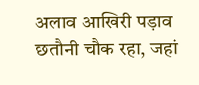अलाव आखिरी पड़ाव छतौनी चौक रहा, जहां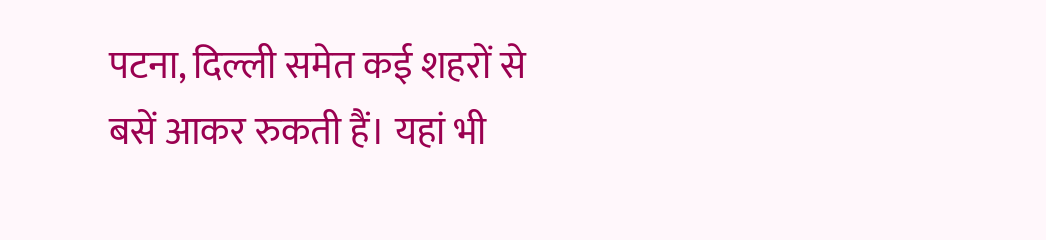पटना, दिल्ली समेत कई शहरों से बसें आकर रुकती हैं। यहां भी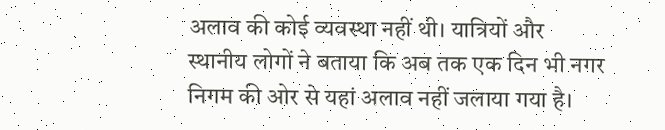अलाव की कोई व्यवस्था नहीं थी। यात्रियों और स्थानीय लोगों ने बताया कि अब तक एक दिन भी नगर निगम की ओर से यहां अलाव नहीं जलाया गया है।